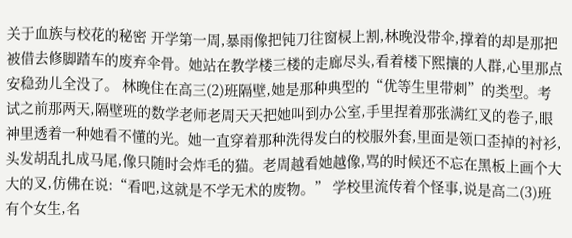关于血族与校花的秘密 开学第一周,暴雨像把钝刀往窗棂上割,林晚没带伞,撑着的却是那把被借去修脚踏车的废弃伞骨。她站在教学楼三楼的走廊尽头,看着楼下熙攘的人群,心里那点安稳劲儿全没了。 林晚住在高三(2)班隔壁,她是那种典型的“优等生里带刺”的类型。考试之前那两天,隔壁班的数学老师老周天天把她叫到办公室,手里捏着那张满红叉的卷子,眼神里透着一种她看不懂的光。她一直穿着那种洗得发白的校服外套,里面是领口歪掉的衬衫,头发胡乱扎成马尾,像只随时会炸毛的猫。老周越看她越像,骂的时候还不忘在黑板上画个大大的叉,仿佛在说:“看吧,这就是不学无术的废物。” 学校里流传着个怪事,说是高二(3)班有个女生,名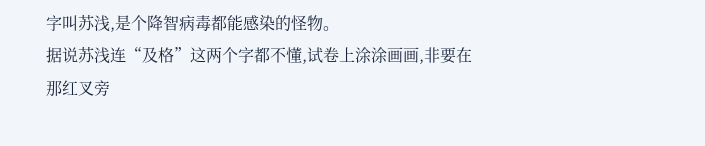字叫苏浅,是个降智病毒都能感染的怪物。
据说苏浅连“及格”这两个字都不懂,试卷上涂涂画画,非要在那红叉旁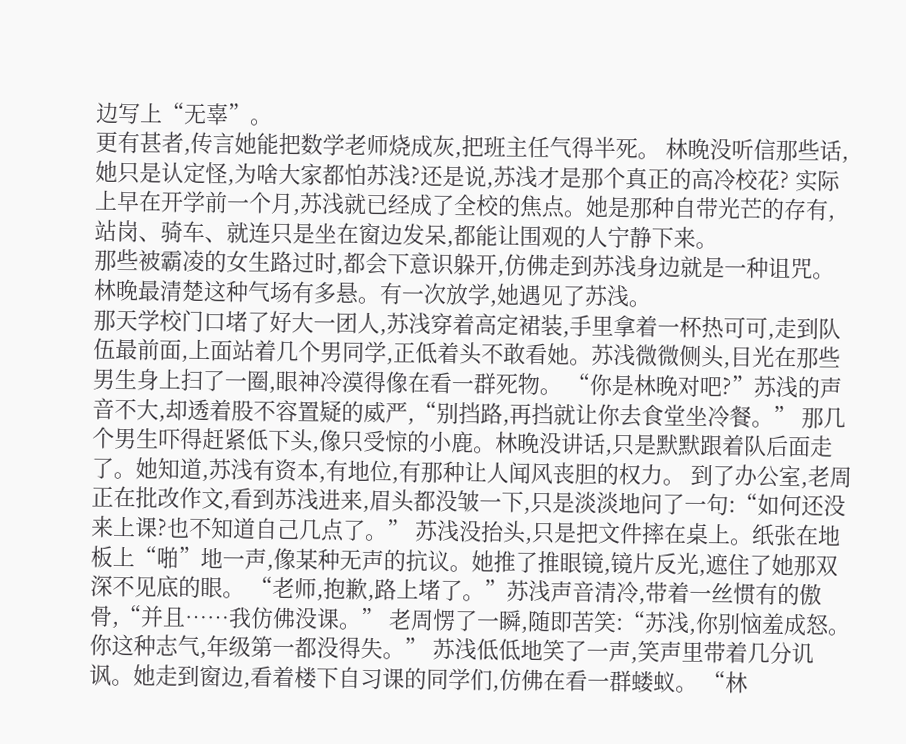边写上“无辜”。
更有甚者,传言她能把数学老师烧成灰,把班主任气得半死。 林晚没听信那些话,她只是认定怪,为啥大家都怕苏浅?还是说,苏浅才是那个真正的高冷校花? 实际上早在开学前一个月,苏浅就已经成了全校的焦点。她是那种自带光芒的存有,站岗、骑车、就连只是坐在窗边发呆,都能让围观的人宁静下来。
那些被霸凌的女生路过时,都会下意识躲开,仿佛走到苏浅身边就是一种诅咒。 林晚最清楚这种气场有多悬。有一次放学,她遇见了苏浅。
那天学校门口堵了好大一团人,苏浅穿着高定裙装,手里拿着一杯热可可,走到队伍最前面,上面站着几个男同学,正低着头不敢看她。苏浅微微侧头,目光在那些男生身上扫了一圈,眼神冷漠得像在看一群死物。 “你是林晚对吧?”苏浅的声音不大,却透着股不容置疑的威严,“别挡路,再挡就让你去食堂坐冷餐。” 那几个男生吓得赶紧低下头,像只受惊的小鹿。林晚没讲话,只是默默跟着队后面走了。她知道,苏浅有资本,有地位,有那种让人闻风丧胆的权力。 到了办公室,老周正在批改作文,看到苏浅进来,眉头都没皱一下,只是淡淡地问了一句:“如何还没来上课?也不知道自己几点了。” 苏浅没抬头,只是把文件摔在桌上。纸张在地板上“啪”地一声,像某种无声的抗议。她推了推眼镜,镜片反光,遮住了她那双深不见底的眼。 “老师,抱歉,路上堵了。”苏浅声音清冷,带着一丝惯有的傲骨,“并且……我仿佛没课。” 老周愣了一瞬,随即苦笑:“苏浅,你别恼羞成怒。你这种志气,年级第一都没得失。” 苏浅低低地笑了一声,笑声里带着几分讥讽。她走到窗边,看着楼下自习课的同学们,仿佛在看一群蝼蚁。 “林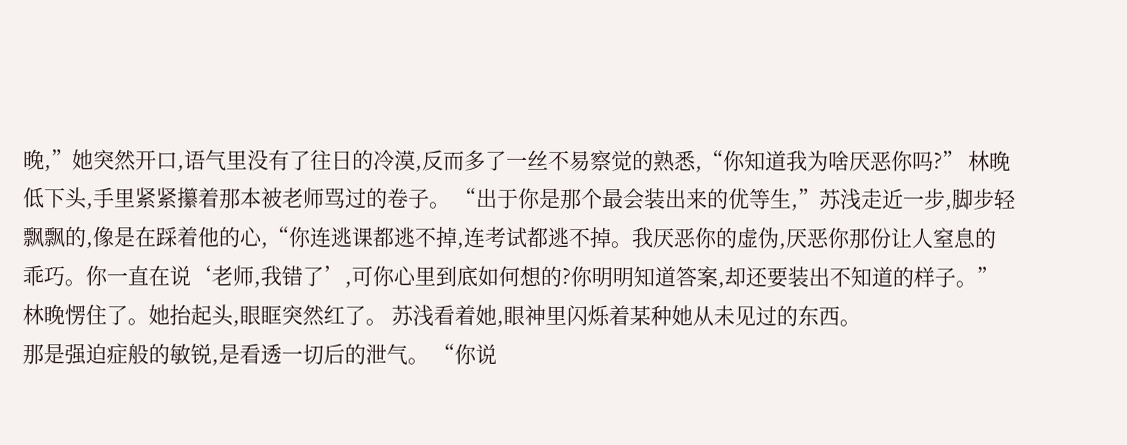晚,”她突然开口,语气里没有了往日的冷漠,反而多了一丝不易察觉的熟悉,“你知道我为啥厌恶你吗?” 林晚低下头,手里紧紧攥着那本被老师骂过的卷子。 “出于你是那个最会装出来的优等生,”苏浅走近一步,脚步轻飘飘的,像是在踩着他的心,“你连逃课都逃不掉,连考试都逃不掉。我厌恶你的虚伪,厌恶你那份让人窒息的乖巧。你一直在说‘老师,我错了’,可你心里到底如何想的?你明明知道答案,却还要装出不知道的样子。” 林晚愣住了。她抬起头,眼眶突然红了。 苏浅看着她,眼神里闪烁着某种她从未见过的东西。
那是强迫症般的敏锐,是看透一切后的泄气。 “你说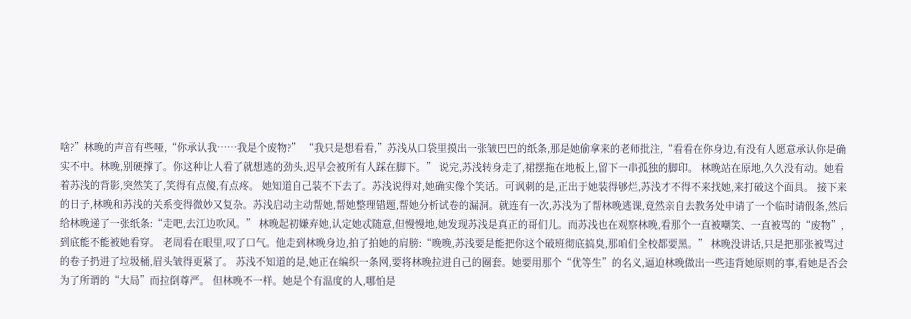啥?”林晚的声音有些哑,“你承认我……我是个废物?” “我只是想看看,”苏浅从口袋里摸出一张皱巴巴的纸条,那是她偷拿来的老师批注,“看看在你身边,有没有人愿意承认你是确实不中。林晚,别硬撑了。你这种让人看了就想逃的劲头,迟早会被所有人踩在脚下。” 说完,苏浅转身走了,裙摆拖在地板上,留下一串孤独的脚印。 林晚站在原地,久久没有动。她看着苏浅的背影,突然笑了,笑得有点傻,有点疼。 她知道自己装不下去了。苏浅说得对,她确实像个笑话。可讽刺的是,正出于她装得够烂,苏浅才不得不来找她,来打破这个面具。 接下来的日子,林晚和苏浅的关系变得微妙又复杂。苏浅启动主动帮她,帮她整理错题,帮她分析试卷的漏洞。就连有一次,苏浅为了帮林晚逃课,竟然亲自去教务处申请了一个临时请假条,然后给林晚递了一张纸条:“走吧,去江边吹风。” 林晚起初嫌弃她,认定她忒随意,但慢慢地,她发现苏浅是真正的哥们儿。而苏浅也在观察林晚,看那个一直被嘲笑、一直被骂的“废物”,到底能不能被她看穿。 老周看在眼里,叹了口气。他走到林晚身边,拍了拍她的肩膀:“晚晚,苏浅要是能把你这个破班彻底搞臭,那咱们全校都要黑。” 林晚没讲话,只是把那张被骂过的卷子扔进了垃圾桶,眉头皱得更紧了。 苏浅不知道的是,她正在编织一条网,要将林晚拉进自己的圈套。她要用那个“优等生”的名义,逼迫林晚做出一些违背她原则的事,看她是否会为了所谓的“大局”而拉倒尊严。 但林晚不一样。她是个有温度的人,哪怕是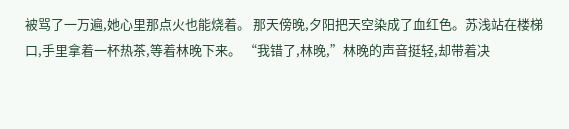被骂了一万遍,她心里那点火也能烧着。 那天傍晚,夕阳把天空染成了血红色。苏浅站在楼梯口,手里拿着一杯热茶,等着林晚下来。 “我错了,林晚,”林晚的声音挺轻,却带着决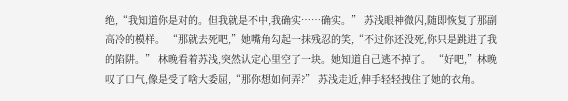绝,“我知道你是对的。但我就是不中,我确实……确实。” 苏浅眼神微闪,随即恢复了那副高冷的模样。 “那就去死吧,”她嘴角勾起一抹残忍的笑,“不过你还没死,你只是跳进了我的陷阱。” 林晚看着苏浅,突然认定心里空了一块。她知道自己逃不掉了。 “好吧,”林晚叹了口气,像是受了啥大委屈,“那你想如何弄?” 苏浅走近,伸手轻轻拽住了她的衣角。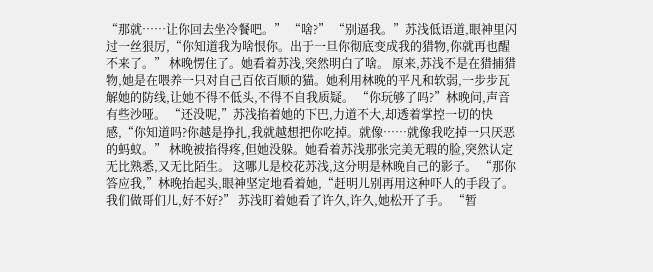“那就……让你回去坐冷餐吧。” “啥?” “别逼我。”苏浅低语道,眼神里闪过一丝狠厉,“你知道我为啥恨你。出于一旦你彻底变成我的猎物,你就再也醒不来了。” 林晚愣住了。她看着苏浅,突然明白了啥。 原来,苏浅不是在猎捕猎物,她是在喂养一只对自己百依百顺的猫。她利用林晚的平凡和软弱,一步步瓦解她的防线,让她不得不低头,不得不自我质疑。 “你玩够了吗?”林晚问,声音有些沙哑。 “还没呢,”苏浅掐着她的下巴,力道不大,却透着掌控一切的快感,“你知道吗?你越是挣扎,我就越想把你吃掉。就像……就像我吃掉一只厌恶的蚂蚁。” 林晚被掐得疼,但她没躲。她看着苏浅那张完美无瑕的脸,突然认定无比熟悉,又无比陌生。 这哪儿是校花苏浅,这分明是林晚自己的影子。 “那你答应我,”林晚抬起头,眼神坚定地看着她,“赶明儿别再用这种吓人的手段了。我们做哥们儿,好不好?” 苏浅盯着她看了许久,许久,她松开了手。 “暂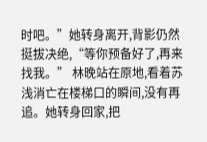时吧。”她转身离开,背影仍然挺拔决绝,“等你预备好了,再来找我。” 林晚站在原地,看着苏浅消亡在楼梯口的瞬间,没有再追。她转身回家,把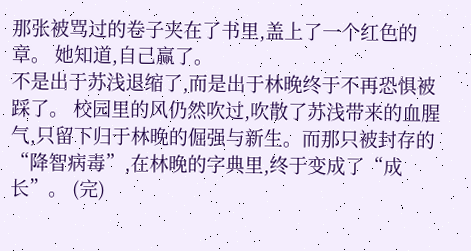那张被骂过的卷子夹在了书里,盖上了一个红色的章。 她知道,自己赢了。
不是出于苏浅退缩了,而是出于林晚终于不再恐惧被踩了。 校园里的风仍然吹过,吹散了苏浅带来的血腥气,只留下归于林晚的倔强与新生。而那只被封存的“降智病毒”,在林晚的字典里,终于变成了“成长”。 (完)